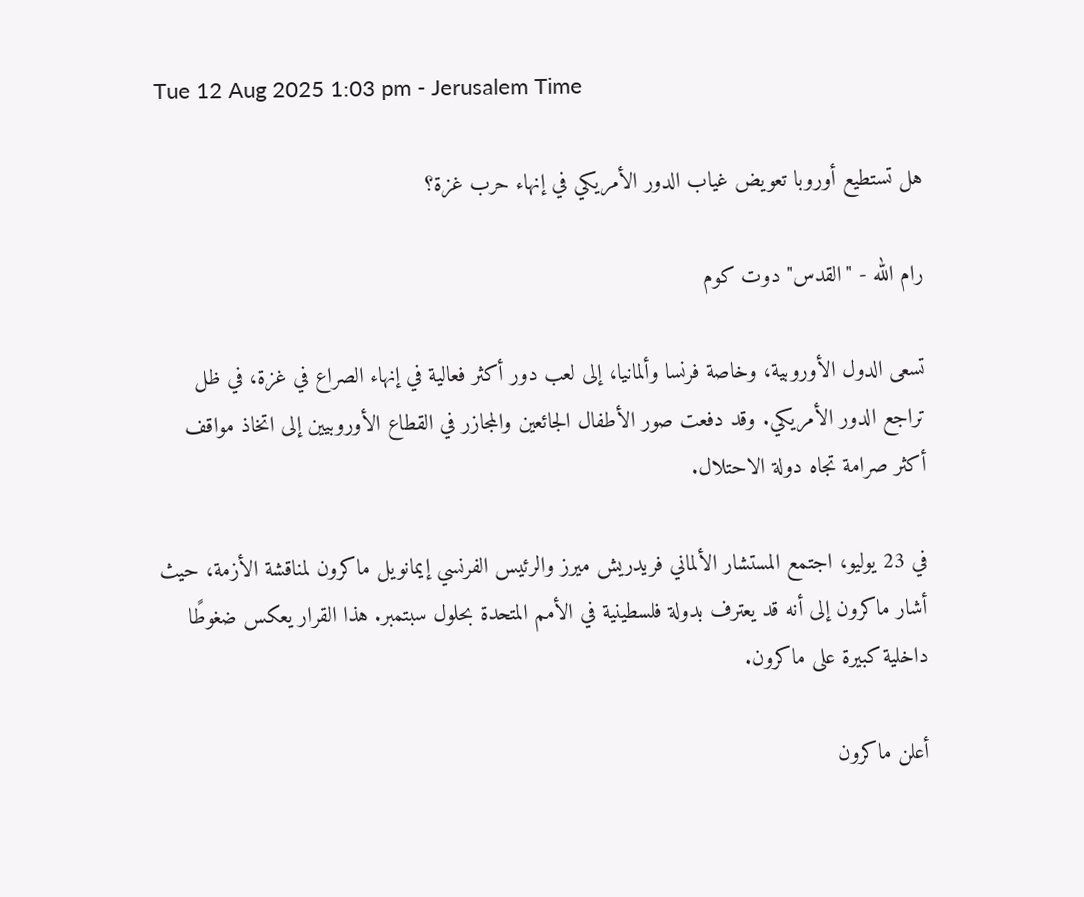Tue 12 Aug 2025 1:03 pm - Jerusalem Time

هل تستطيع أوروبا تعويض غياب الدور الأمريكي في إنهاء حرب غزة؟

رام الله - "القدس" دوت كوم

تسعى الدول الأوروبية، وخاصة فرنسا وألمانيا، إلى لعب دور أكثر فعالية في إنهاء الصراع في غزة، في ظل تراجع الدور الأمريكي. وقد دفعت صور الأطفال الجائعين والمجازر في القطاع الأوروبيين إلى اتخاذ مواقف أكثر صرامة تجاه دولة الاحتلال.

في 23 يوليو، اجتمع المستشار الألماني فريدريش ميرز والرئيس الفرنسي إيمانويل ماكرون لمناقشة الأزمة، حيث أشار ماكرون إلى أنه قد يعترف بدولة فلسطينية في الأمم المتحدة بحلول سبتمبر. هذا القرار يعكس ضغوطًا داخلية كبيرة على ماكرون.

أعلن ماكرون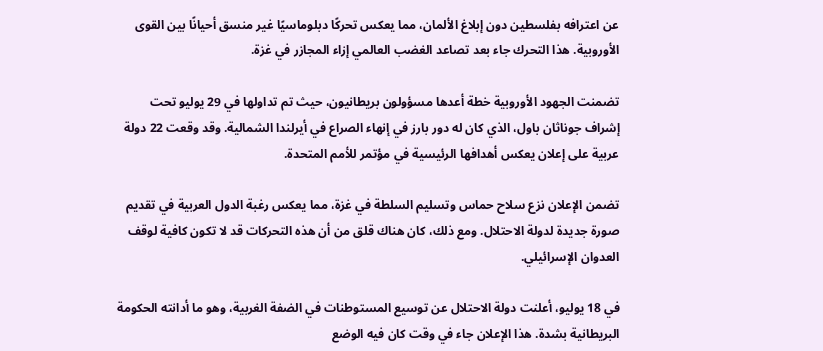عن اعترافه بفلسطين دون إبلاغ الألمان، مما يعكس تحركًا دبلوماسيًا غير منسق أحيانًا بين القوى الأوروبية. هذا التحرك جاء بعد تصاعد الغضب العالمي إزاء المجازر في غزة.

تضمنت الجهود الأوروبية خطة أعدها مسؤولون بريطانيون، حيث تم تداولها في 29 يوليو تحت إشراف جوناثان باول، الذي كان له دور بارز في إنهاء الصراع في أيرلندا الشمالية. وقد وقعت 22 دولة عربية على إعلان يعكس أهدافها الرئيسية في مؤتمر للأمم المتحدة.

تضمن الإعلان نزع سلاح حماس وتسليم السلطة في غزة، مما يعكس رغبة الدول العربية في تقديم صورة جديدة لدولة الاحتلال. ومع ذلك، كان هناك قلق من أن هذه التحركات قد لا تكون كافية لوقف العدوان الإسرائيلي.

في 18 يوليو، أعلنت دولة الاحتلال عن توسيع المستوطنات في الضفة الغربية، وهو ما أدانته الحكومة البريطانية بشدة. هذا الإعلان جاء في وقت كان فيه الوضع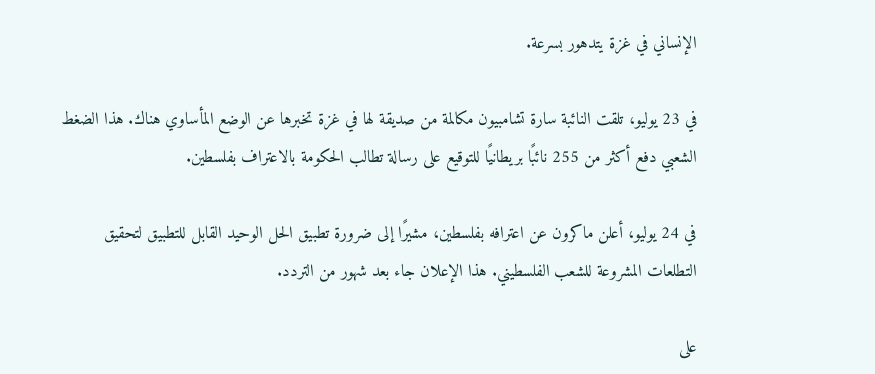الإنساني في غزة يتدهور بسرعة.

في 23 يوليو، تلقت النائبة سارة تشامبيون مكالمة من صديقة لها في غزة تخبرها عن الوضع المأساوي هناك. هذا الضغط الشعبي دفع أكثر من 255 نائبًا بريطانيًا للتوقيع على رسالة تطالب الحكومة بالاعتراف بفلسطين.

في 24 يوليو، أعلن ماكرون عن اعترافه بفلسطين، مشيرًا إلى ضرورة تطبيق الحل الوحيد القابل للتطبيق لتحقيق التطلعات المشروعة للشعب الفلسطيني. هذا الإعلان جاء بعد شهور من التردد.

على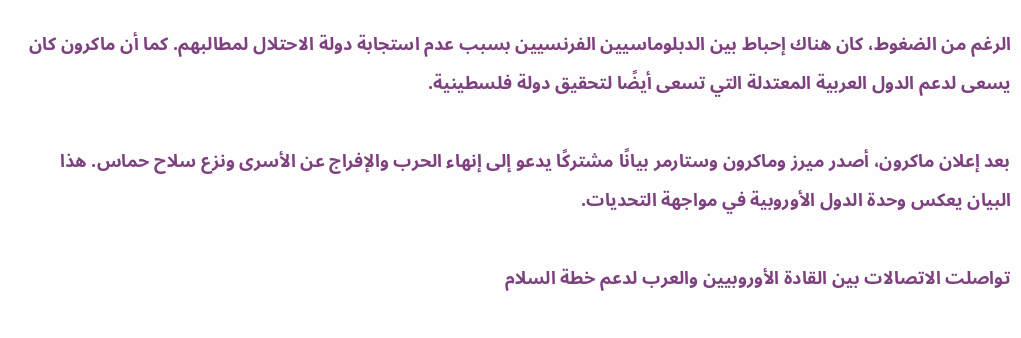الرغم من الضغوط، كان هناك إحباط بين الدبلوماسيين الفرنسيين بسبب عدم استجابة دولة الاحتلال لمطالبهم. كما أن ماكرون كان يسعى لدعم الدول العربية المعتدلة التي تسعى أيضًا لتحقيق دولة فلسطينية.

بعد إعلان ماكرون، أصدر ميرز وماكرون وستارمر بيانًا مشتركًا يدعو إلى إنهاء الحرب والإفراج عن الأسرى ونزع سلاح حماس. هذا البيان يعكس وحدة الدول الأوروبية في مواجهة التحديات.

تواصلت الاتصالات بين القادة الأوروبيين والعرب لدعم خطة السلام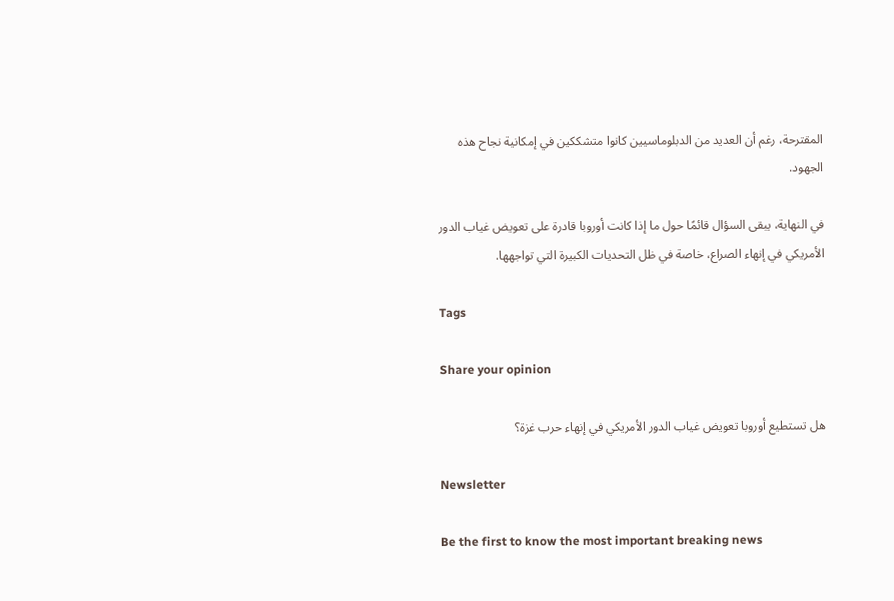المقترحة، رغم أن العديد من الدبلوماسيين كانوا متشككين في إمكانية نجاح هذه الجهود.

في النهاية، يبقى السؤال قائمًا حول ما إذا كانت أوروبا قادرة على تعويض غياب الدور الأمريكي في إنهاء الصراع، خاصة في ظل التحديات الكبيرة التي تواجهها.

Tags

Share your opinion

هل تستطيع أوروبا تعويض غياب الدور الأمريكي في إنهاء حرب غزة؟

Newsletter

Be the first to know the most important breaking news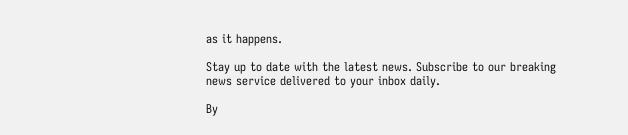as it happens.

Stay up to date with the latest news. Subscribe to our breaking news service delivered to your inbox daily.

By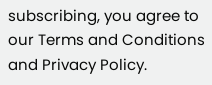subscribing, you agree to our Terms and Conditions and Privacy Policy.